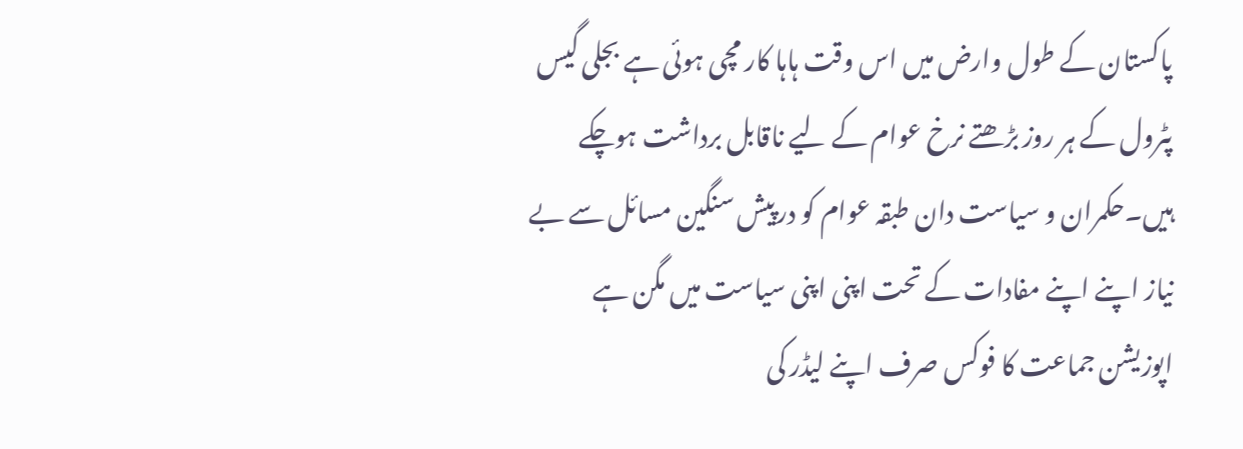پاکستان کے طول وارض میں اس وقت ہاہا کار مچی ہوئی ہے بجلی گیس پٹرول کے ہر روز بڑھتے نرخ عوام کے لیے ناقابل برداشت ہوچکے ہیں۔حکمران و سیاست دان طبقہ عوام کو درپیش سنگین مسائل سے بے نیاز اپنے اپنے مفادات کے تحت اپنی اپنی سیاست میں مگن ہے اپوزیشن جماعت کا فوکس صرف اپنے لیڈر کی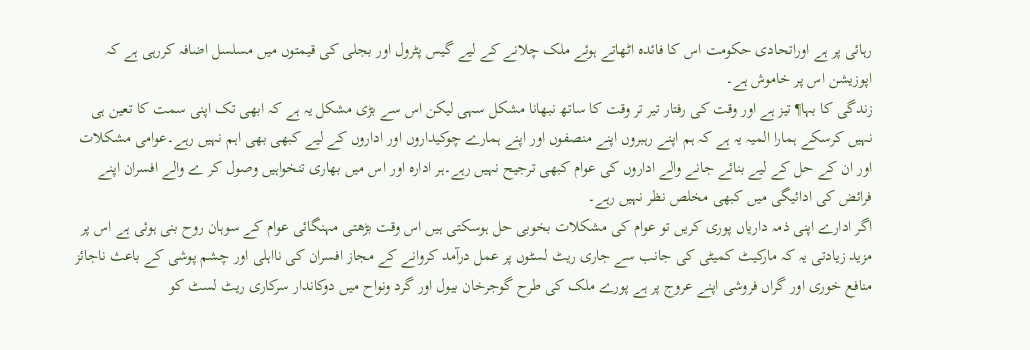رہائی پر ہے اوراتحادی حکومت اس کا فائدہ اٹھاتے ہوئے ملک چلانے کے لیے گیس پٹرول اور بجلی کی قیمتوں میں مسلسل اضافہ کررہی ہے کہ اپوزیشن اس پر خاموش ہے۔
زندگی کا بہا¶ تیز ہے اور وقت کی رفتار تیر تر وقت کا ساتھ نبھانا مشکل سہی لیکن اس سے بڑی مشکل یہ ہے کہ ابھی تک اپنی سمت کا تعین ہی نہیں کرسکے ہمارا المیہ یہ ہے کہ ہم اپنے رہبروں اپنے منصفوں اور اپنے ہمارے چوکیداروں اور اداروں کے لیے کبھی بھی اہم نہیں رہے۔عوامی مشکلات اور ان کے حل کے لیے بنائے جانے والے اداروں کی عوام کبھی ترجیح نہیں رہے۔ہر ادارہ اور اس میں بھاری تنخواہیں وصول کر ے والے افسران اپنے فرائض کی ادائیگی میں کبھی مخلص نظر نہیں رہے۔
اگر ادارے اپنی ذمہ داریاں پوری کریں تو عوام کی مشکلات بخوبی حل ہوسکتی ہیں اس وقت بڑھتی مہنگائی عوام کے سوہان روح بنی ہوئی ہے اس پر مزید زیادتی یہ کہ مارکیٹ کمیٹی کی جانب سے جاری ریٹ لسٹوں پر عمل درآمد کروانے کے مجاز افسران کی نااہلی اور چشم پوشی کے باعث ناجائز منافع خوری اور گراں فروشی اپنے عروج پر ہے پورے ملک کی طرح گوجرخان بیول اور گرد ونواح میں دوکاندار سرکاری ریٹ لسٹ کو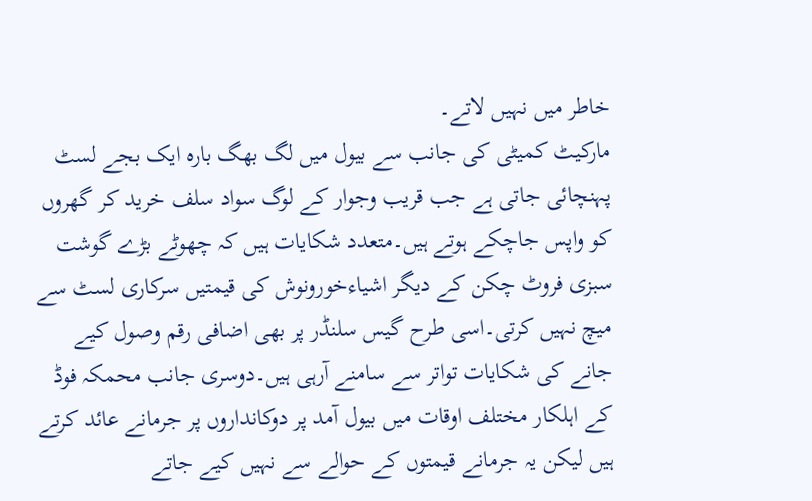خاطر میں نہیں لاتے۔
مارکیٹ کمیٹی کی جانب سے بیول میں لگ بھگ بارہ ایک بجے لسٹ پہنچائی جاتی ہے جب قریب وجوار کے لوگ سواد سلف خرید کر گھروں کو واپس جاچکے ہوتے ہیں۔متعدد شکایات ہیں کہ چھوٹے بڑے گوشت سبزی فروٹ چکن کے دیگر اشیاءخورونوش کی قیمتیں سرکاری لسٹ سے میچ نہیں کرتی۔اسی طرح گیس سلنڈر پر بھی اضافی رقم وصول کیے جانے کی شکایات تواتر سے سامنے آرہی ہیں۔دوسری جانب محمکہ فوڈ کے اہلکار مختلف اوقات میں بیول آمد پر دوکانداروں پر جرمانے عائد کرتے ہیں لیکن یہ جرمانے قیمتوں کے حوالے سے نہیں کیے جاتے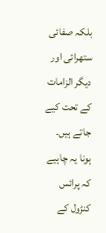بلکہ صفائی ستھرائی اور دیگر الزامات کے تحت کیے جاتے ہیں۔
ہونا یہ چاہیے کہ پرائس کنڑول کے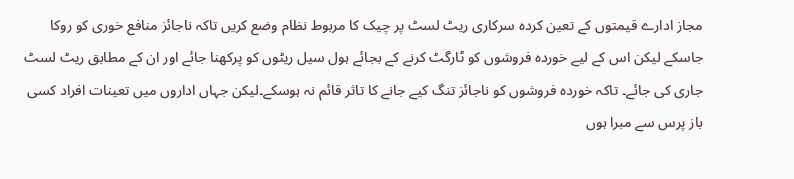مجاز ادارے قیمتوں کے تعین کردہ سرکاری ریٹ لسٹ پر چیک کا مربوط نظام وضع کریں تاکہ ناجائز منافع خوری کو روکا جاسکے لیکن اس کے لیے خوردہ فروشوں کو ٹارگٹ کرنے کے بجائے ہول سیل ریٹوں کو پرکھنا جائے اور ان کے مطابق ریٹ لسٹ جاری کی جائے۔ تاکہ خوردہ فروشوں کو ناجائز تنگ کیے جانے کا تاثر قائم نہ ہوسکے۔لیکن جہاں اداروں میں تعینات افراد کسی باز پرس سے مبرا ہوں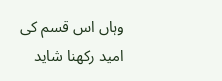وہاں اس قسم کی امید رکھنا شاید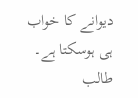دیوانے کا خواب ہی ہوسکتا ہے۔
طالب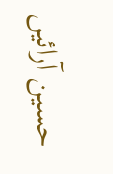حسین آرائیں